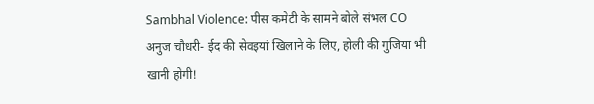Sambhal Violence: पीस कमेटी के सामने बोले संभल CO अनुज चौधरी- ईद की सेवइयां खिलाने के लिए, होली की गुजिया भी खानी होगी!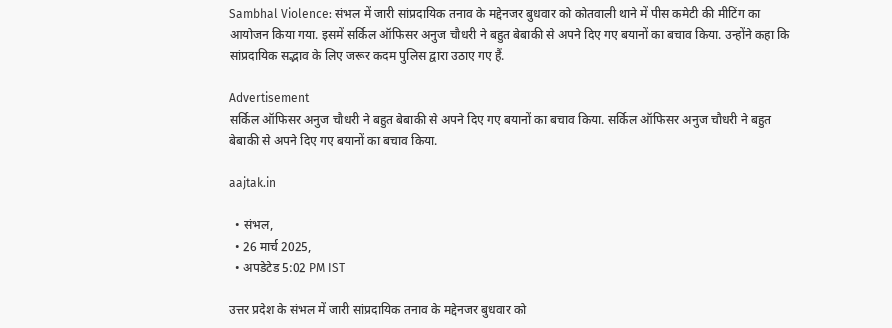Sambhal Violence: संभल में जारी सांप्रदायिक तनाव के मद्देनजर बुधवार को कोतवाली थाने में पीस कमेटी की मीटिंग का आयोजन किया गया. इसमें सर्किल ऑफिसर अनुज चौधरी ने बहुत बेबाकी से अपने दिए गए बयानों का बचाव किया. उन्होंने कहा कि सांप्रदायिक सद्भाव के लिए जरूर कदम पुलिस द्वारा उठाए गए हैं.

Advertisement
सर्किल ऑफिसर अनुज चौधरी ने बहुत बेबाकी से अपने दिए गए बयानों का बचाव किया. सर्किल ऑफिसर अनुज चौधरी ने बहुत बेबाकी से अपने दिए गए बयानों का बचाव किया.

aajtak.in

  • संभल,
  • 26 मार्च 2025,
  • अपडेटेड 5:02 PM IST

उत्तर प्रदेश के संभल में जारी सांप्रदायिक तनाव के मद्देनजर बुधवार को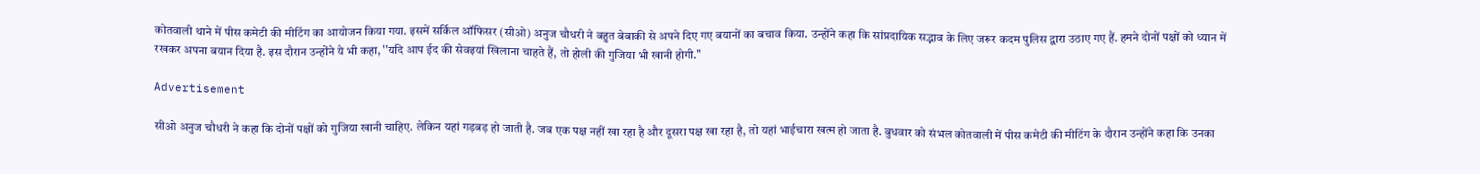कोतवाली थाने में पीस कमेटी की मीटिंग का आयोजन किया गया. इसमें सर्किल ऑफिसर (सीओ) अनुज चौधरी ने बहुत बेबाकी से अपने दिए गए बयानों का बचाव किया. उन्होंने कहा कि सांप्रदायिक सद्भाव के लिए जरूर कदम पुलिस द्वारा उठाए गए हैं. हमने दोनों पक्षों को ध्यान में रखकर अपना बयान दिया है. इस दौरान उन्होंने ये भी कहा, ''यदि आप ईद की सेवइयां खिलाना चाहते हैं, तो होली की गुजिया भी खानी होगी.''

Advertisement

सीओ अनुज चौधरी ने कहा कि दोनों पक्षों को गुजिया खानी चाहिए. लेकिन यहां गड़बड़ हो जाती है. जब एक पक्ष नहीं खा रहा है और दूसरा पक्ष खा रहा है, तो यहां भाईचारा खत्म हो जाता है. बुधवार को संभल कोतवाली में पीस कमेटी की मीटिंग के दौरान उन्होंने कहा कि उनका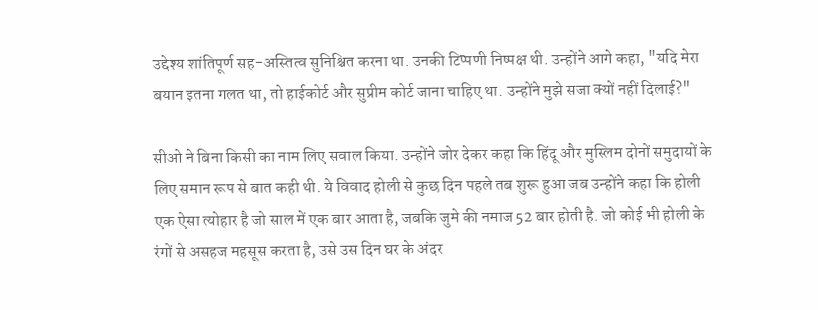उद्देश्य शांतिपूर्ण सह-अस्तित्व सुनिश्चित करना था. उनकी टिप्पणी निष्पक्ष थी. उन्होंने आगे कहा, "यदि मेरा बयान इतना गलत था, तो हाईकोर्ट और सुप्रीम कोर्ट जाना चाहिए था. उन्होंने मुझे सजा क्यों नहीं दिलाई?"

सीओ ने बिना किसी का नाम लिए सवाल किया. उन्होंने जोर देकर कहा कि हिंदू और मुस्लिम दोनों समुदायों के लिए समान रूप से बात कही थी. ये विवाद होली से कुछ दिन पहले तब शुरू हुआ जब उन्होंने कहा कि होली एक ऐसा त्योहार है जो साल में एक बार आता है, जबकि जुमे की नमाज 52 बार होती है. जो कोई भी होली के रंगों से असहज महसूस करता है, उसे उस दिन घर के अंदर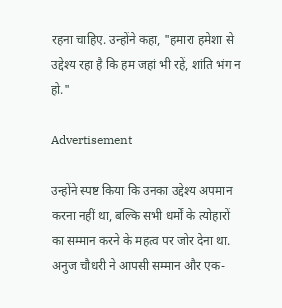रहना चाहिए. उन्होंने कहा, "हमारा हमेशा से उद्देश्य रहा है कि हम जहां भी रहें, शांति भंग न हो."

Advertisement

उन्होंने स्पष्ट किया कि उनका उद्देश्य अपमान करना नहीं था, बल्कि सभी धर्मों के त्योहारों का सम्मान करने के महत्व पर जोर देना था. अनुज चौधरी ने आपसी सम्मान और एक-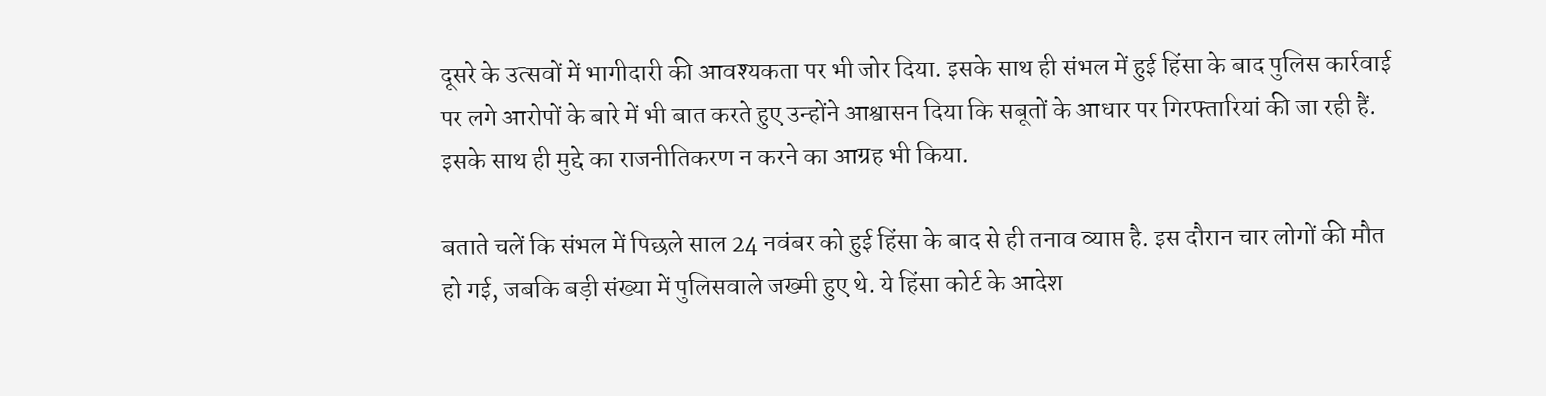दूसरे के उत्सवों में भागीदारी की आवश्यकता पर भी जोर दिया. इसके साथ ही संभल में हुई हिंसा के बाद पुलिस कार्रवाई पर लगे आरोपों के बारे में भी बात करते हुए उन्होंने आश्वासन दिया कि सबूतों के आधार पर गिरफ्तारियां की जा रही हैं. इसके साथ ही मुद्दे का राजनीतिकरण न करने का आग्रह भी किया.

बताते चलें कि संभल में पिछले साल 24 नवंबर को हुई हिंसा के बाद से ही तनाव व्याप्त है. इस दौरान चार लोगों की मौत हो गई, जबकि बड़ी संख्या में पुलिसवाले जख्मी हुए थे. ये हिंसा कोर्ट के आदेश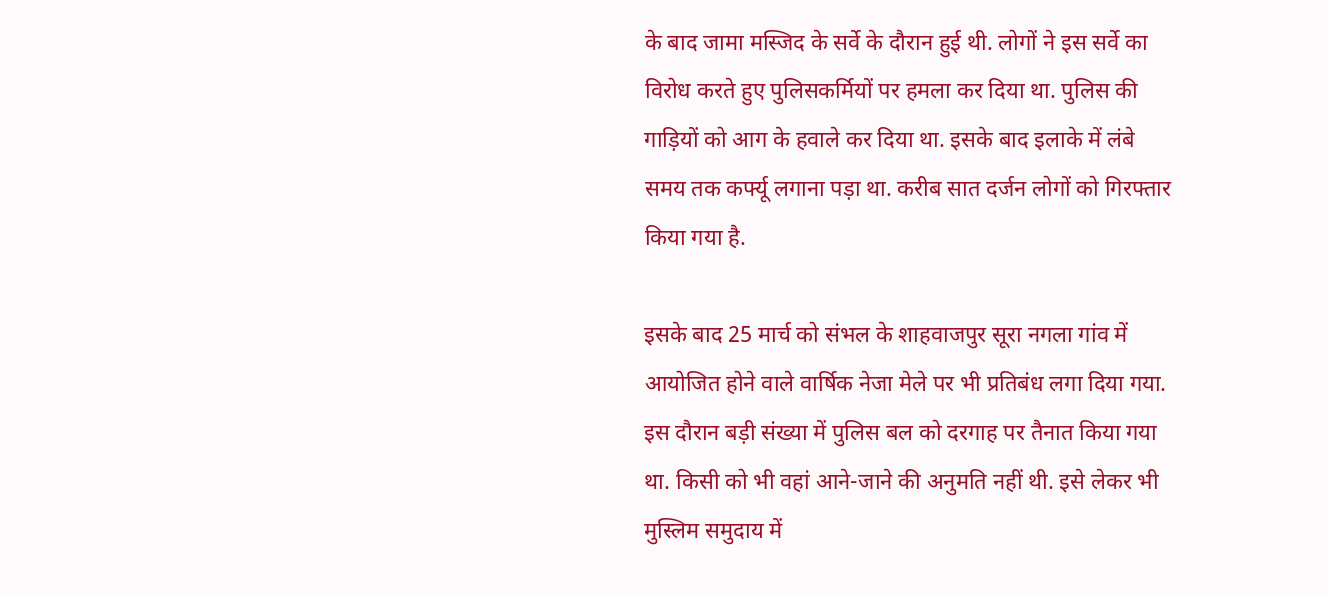के बाद जामा मस्जिद के सर्वे के दौरान हुई थी. लोगों ने इस सर्वे का विरोध करते हुए पुलिसकर्मियों पर हमला कर दिया था. पुलिस की गाड़ियों को आग के हवाले कर दिया था. इसके बाद इलाके में लंबे समय तक कर्फ्यू लगाना पड़ा था. करीब सात दर्जन लोगों को गिरफ्तार किया गया है.

इसके बाद 25 मार्च को संभल के शाहवाजपुर सूरा नगला गांव में आयोजित होने वाले वार्षिक नेजा मेले पर भी प्रतिबंध लगा दिया गया. इस दौरान बड़ी संख्या में पुलिस बल को दरगाह पर तैनात किया गया था. किसी को भी वहां आने-जाने की अनुमति नहीं थी. इसे लेकर भी मुस्लिम समुदाय में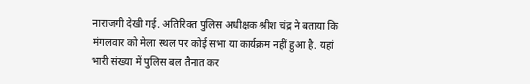नाराजगी देखी गई. अतिरिक्त पुलिस अधीक्षक श्रीश चंद्र ने बताया कि मंगलवार को मेला स्थल पर कोई सभा या कार्यक्रम नहीं हुआ है. यहां भारी संख्या में पुलिस बल तैनात कर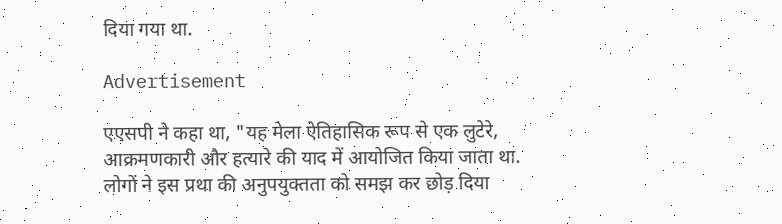दिया गया था.

Advertisement

एएसपी ने कहा था, "यह मेला ऐतिहासिक रूप से एक लुटेरे, आक्रमणकारी और हत्यारे की याद में आयोजित किया जाता था. लोगों ने इस प्रथा की अनुपयुक्तता को समझ कर छोड़ दिया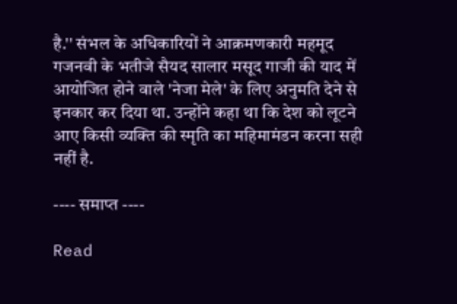है.'' संभल के अधिकारियों ने आक्रमणकारी महमूद गजनवी के भतीजे सैयद सालार मसूद गाजी की याद में आयोजित होने वाले 'नेजा मेले' के लिए अनुमति देने से इनकार कर दिया था. उन्होंने कहा था कि देश को लूटने आए किसी व्यक्ति की स्मृति का महिमामंडन करना सही नहीं है.

---- समाप्त ----

Read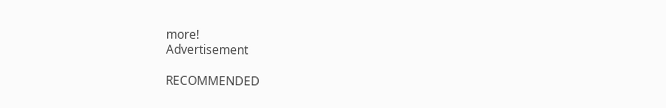more!
Advertisement

RECOMMENDED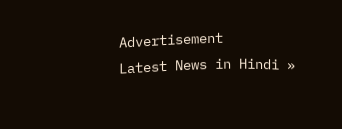Advertisement
Latest News in Hindi »